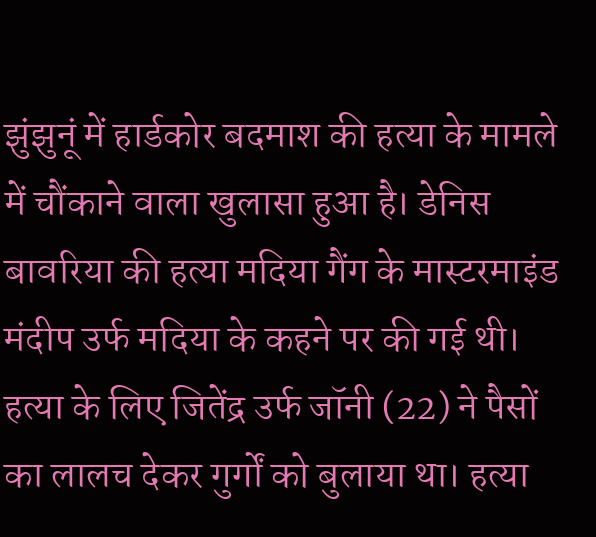झुंझुनूं में हार्डकोर बदमाश की हत्या के मामले में चौंकाने वाला खुलासा हुआ है। डेनिस बावरिया की हत्या मदिया गैंग के मास्टरमाइंड मंदीप उर्फ मदिया के कहने पर की गई थी। हत्या के लिए जितेंद्र उर्फ जॉनी (22) ने पैसों का लालच देकर गुर्गों को बुलाया था। हत्या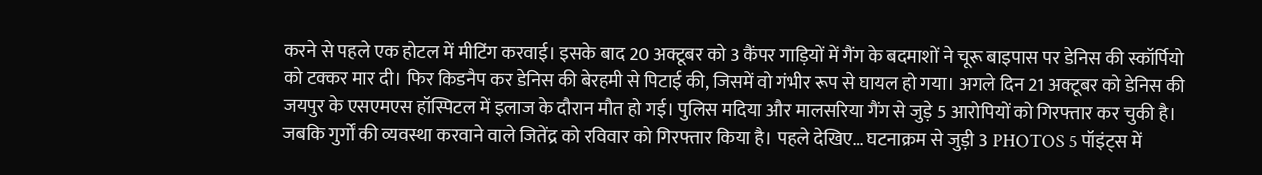करने से पहले एक होटल में मीटिंग करवाई। इसके बाद 20 अक्टूबर को 3 कैंपर गाड़ियों में गैंग के बदमाशों ने चूरू बाइपास पर डेनिस की स्कॉर्पियो को टक्कर मार दी। फिर किडनैप कर डेनिस की बेरहमी से पिटाई की, जिसमें वो गंभीर रूप से घायल हो गया। अगले दिन 21 अक्टूबर को डेनिस की जयपुर के एसएमएस हॉस्पिटल में इलाज के दौरान मौत हो गई। पुलिस मदिया और मालसरिया गैंग से जुड़े 5 आरोपियों को गिरफ्तार कर चुकी है। जबकि गुर्गों की व्यवस्था करवाने वाले जितेंद्र को रविवार को गिरफ्तार किया है। पहले देखिए… घटनाक्रम से जुड़ी 3 PHOTOS 5 पॉइंट्स में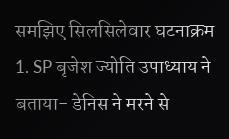समझिए सिलसिलेवार घटनाक्रम 1. SP बृजेश ज्योति उपाध्याय ने बताया- डेनिस ने मरने से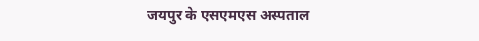जयपुर के एसएमएस अस्पताल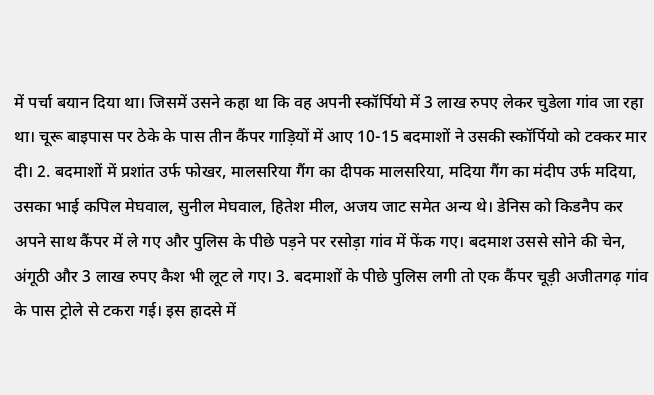में पर्चा बयान दिया था। जिसमें उसने कहा था कि वह अपनी स्कॉर्पियो में 3 लाख रुपए लेकर चुडेला गांव जा रहा था। चूरू बाइपास पर ठेके के पास तीन कैंपर गाड़ियों में आए 10-15 बदमाशों ने उसकी स्कॉर्पियो को टक्कर मार दी। 2. बदमाशों में प्रशांत उर्फ फोखर, मालसरिया गैंग का दीपक मालसरिया, मदिया गैंग का मंदीप उर्फ मदिया, उसका भाई कपिल मेघवाल, सुनील मेघवाल, हितेश मील, अजय जाट समेत अन्य थे। डेनिस को किडनैप कर अपने साथ कैंपर में ले गए और पुलिस के पीछे पड़ने पर रसोड़ा गांव में फेंक गए। बदमाश उससे सोने की चेन, अंगूठी और 3 लाख रुपए कैश भी लूट ले गए। 3. बदमाशों के पीछे पुलिस लगी तो एक कैंपर चूड़ी अजीतगढ़ गांव के पास ट्रोले से टकरा गई। इस हादसे में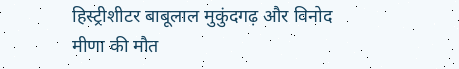हिस्ट्रीशीटर बाबूलाल मुकुंदगढ़ और विनोद मीणा की मौत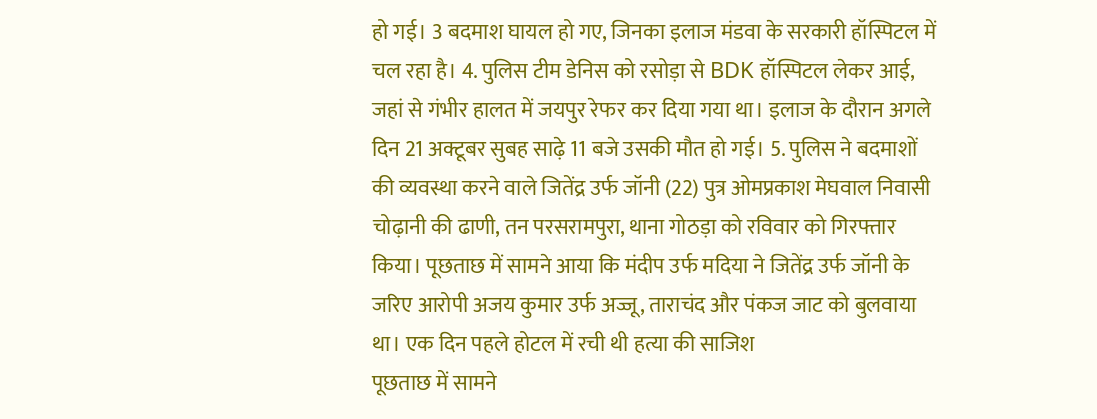हो गई। 3 बदमाश घायल हो गए, जिनका इलाज मंडवा के सरकारी हॉस्पिटल में चल रहा है। 4. पुलिस टीम डेनिस को रसोड़ा से BDK हॉस्पिटल लेकर आई, जहां से गंभीर हालत में जयपुर रेफर कर दिया गया था। इलाज के दौरान अगले दिन 21 अक्टूबर सुबह साढ़े 11 बजे उसकी मौत हो गई। 5. पुलिस ने बदमाशों की व्यवस्था करने वाले जितेंद्र उर्फ जॉनी (22) पुत्र ओमप्रकाश मेघवाल निवासी चोढ़ानी की ढाणी, तन परसरामपुरा, थाना गोठड़ा को रविवार को गिरफ्तार किया। पूछताछ में सामने आया कि मंदीप उर्फ मदिया ने जितेंद्र उर्फ जॉनी के जरिए आरोपी अजय कुमार उर्फ अज्जू, ताराचंद और पंकज जाट को बुलवाया था। एक दिन पहले होटल में रची थी हत्या की साजिश
पूछताछ में सामने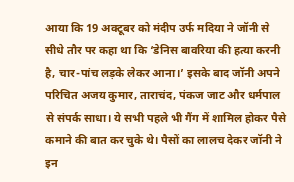आया कि 19 अक्टूबर को मंदीप उर्फ मदिया ने जॉनी से सीधे तौर पर कहा था कि ‘डेनिस बावरिया की हत्या करनी है, चार-पांच लड़के लेकर आना।’ इसके बाद जॉनी अपने परिचित अजय कुमार, ताराचंद, पंकज जाट और धर्मपाल से संपर्क साधा। ये सभी पहले भी गैंग में शामिल होकर पैसे कमाने की बात कर चुके थे। पैसों का लालच देकर जॉनी ने इन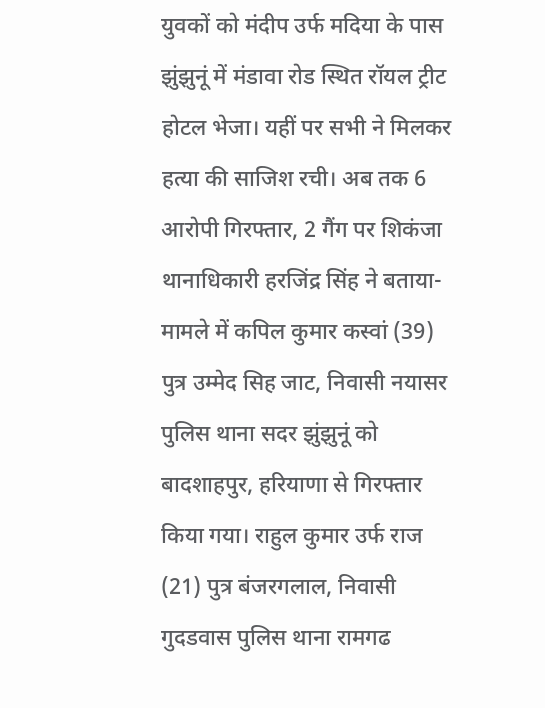युवकों को मंदीप उर्फ मदिया के पास झुंझुनूं में मंडावा रोड स्थित रॉयल ट्रीट होटल भेजा। यहीं पर सभी ने मिलकर हत्या की साजिश रची। अब तक 6 आरोपी गिरफ्तार, 2 गैंग पर शिकंजा
थानाधिकारी हरजिंद्र सिंह ने बताया- मामले में कपिल कुमार कस्वां (39) पुत्र उम्मेद सिह जाट, निवासी नयासर पुलिस थाना सदर झुंझुनूं को बादशाहपुर, हरियाणा से गिरफ्तार किया गया। राहुल कुमार उर्फ राज (21) पुत्र बंजरगलाल, निवासी गुदडवास पुलिस थाना रामगढ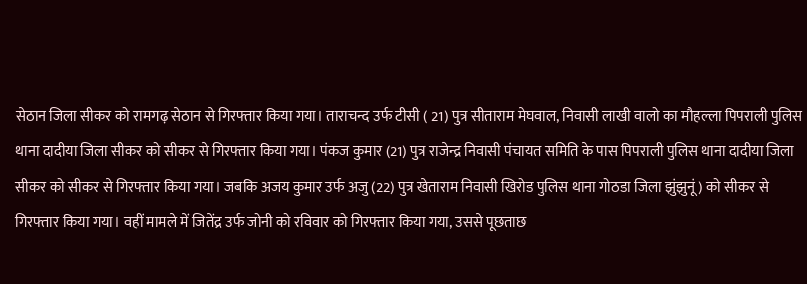सेठान जिला सीकर को रामगढ़ सेठान से गिरफ्तार किया गया। ताराचन्द उर्फ टीसी ( 21) पुत्र सीताराम मेघवाल, निवासी लाखी वालो का मौहल्ला पिपराली पुलिस थाना दादीया जिला सीकर को सीकर से गिरफ्तार किया गया। पंकज कुमार (21) पुत्र राजेन्द्र निवासी पंचायत समिति के पास पिपराली पुलिस थाना दादीया जिला सीकर को सीकर से गिरफ्तार किया गया। जबकि अजय कुमार उर्फ अजु (22) पुत्र खेताराम निवासी खिरोड पुलिस थाना गोठडा जिला झुंझुनूं) को सीकर से गिरफ्तार किया गया। वहीं मामले में जितेंद्र उर्फ जोनी को रविवार को गिरफ्तार किया गया, उससे पूछताछ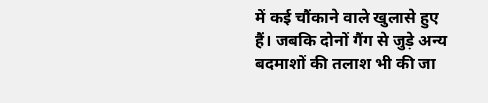में कई चौंकाने वाले खुलासे हुए हैं। जबकि दोनों गैंग से जुड़े अन्य बदमाशों की तलाश भी की जा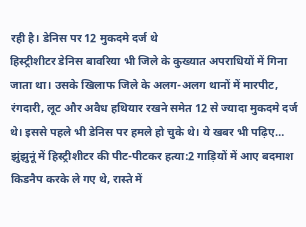रही है। डेनिस पर 12 मुकदमे दर्ज थे
हिस्ट्रीशीटर डेनिस बावरिया भी जिले के कुख्यात अपराधियों में गिना जाता था। उसके खिलाफ जिले के अलग-अलग थानों में मारपीट, रंगदारी, लूट और अवैध हथियार रखने समेत 12 से ज्यादा मुकदमे दर्ज थे। इससे पहले भी डेनिस पर हमले हो चुके थे। ये खबर भी पढ़िए… झुंझुनूं में हिस्ट्रीशीटर की पीट-पीटकर हत्या:2 गाड़ियों में आए बदमाश किडनैप करके ले गए थे, रास्ते में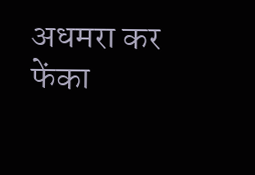अधमरा कर फेंका